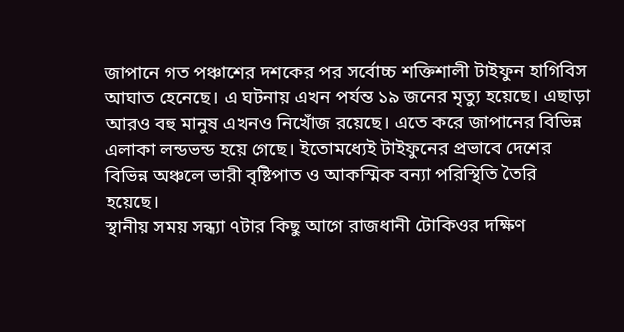জাপানে গত পঞ্চাশের দশকের পর সর্বোচ্চ শক্তিশালী টাইফুন হাগিবিস আঘাত হেনেছে। এ ঘটনায় এখন পর্যন্ত ১৯ জনের মৃত্যু হয়েছে। এছাড়া আরও বহু মানুষ এখনও নিখোঁজ রয়েছে। এতে করে জাপানের বিভিন্ন এলাকা লন্ডভন্ড হয়ে গেছে। ইতোমধ্যেই টাইফুনের প্রভাবে দেশের বিভিন্ন অঞ্চলে ভারী বৃষ্টিপাত ও আকস্মিক বন্যা পরিস্থিতি তৈরি হয়েছে।
স্থানীয় সময় সন্ধ্যা ৭টার কিছু আগে রাজধানী টোকিওর দক্ষিণ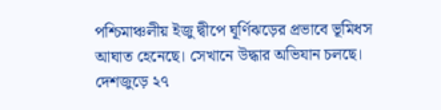পশ্চিমাঞ্চলীয় ইজু দ্বীপে ঘূর্ণিঝড়ের প্রভাবে ভূমিধস আঘাত হেনেছে। সেখানে উদ্ধার অভিযান চলছে। দেশজুড়ে ২৭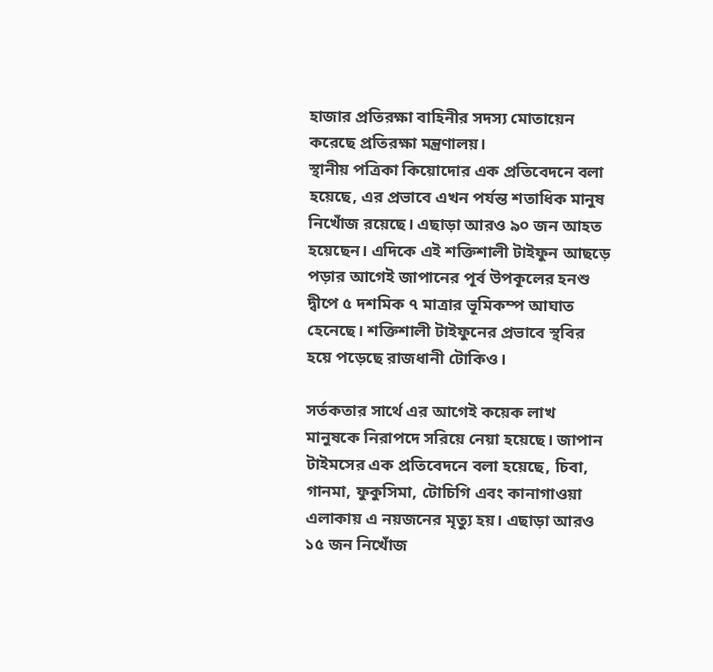হাজার প্রতিরক্ষা বাহিনীর সদস্য মোতায়েন করেছে প্রতিরক্ষা মন্ত্রণালয়।
স্থানীয় পত্রিকা কিয়োদোর এক প্রতিবেদনে বলা হয়েছে, এর প্রভাবে এখন পর্যন্ত শতাধিক মানুষ নিখোঁজ রয়েছে। এছাড়া আরও ৯০ জন আহত হয়েছেন। এদিকে এই শক্তিশালী টাইফুন আছড়ে পড়ার আগেই জাপানের পূর্ব উপকূলের হনশু দ্বীপে ৫ দশমিক ৭ মাত্রার ভূমিকম্প আঘাত হেনেছে। শক্তিশালী টাইফুনের প্রভাবে স্থবির হয়ে পড়েছে রাজধানী টোকিও।

সর্তকতার সার্থে এর আগেই কয়েক লাখ মানুষকে নিরাপদে সরিয়ে নেয়া হয়েছে। জাপান টাইমসের এক প্রতিবেদনে বলা হয়েছে, চিবা, গানমা, ফুকুসিমা, টোচিগি এবং কানাগাওয়া এলাকায় এ নয়জনের মৃত্যু হয়। এছাড়া আরও ১৫ জন নিখোঁজ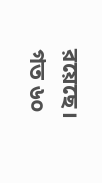রয়েছে।
গত ৬০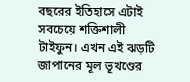বছরের ইতিহাসে এটাই সবচেয়ে শক্তিশালী টাইফুন। এখন এই ঝড়টি জাপানের মূল ভূখণ্ডের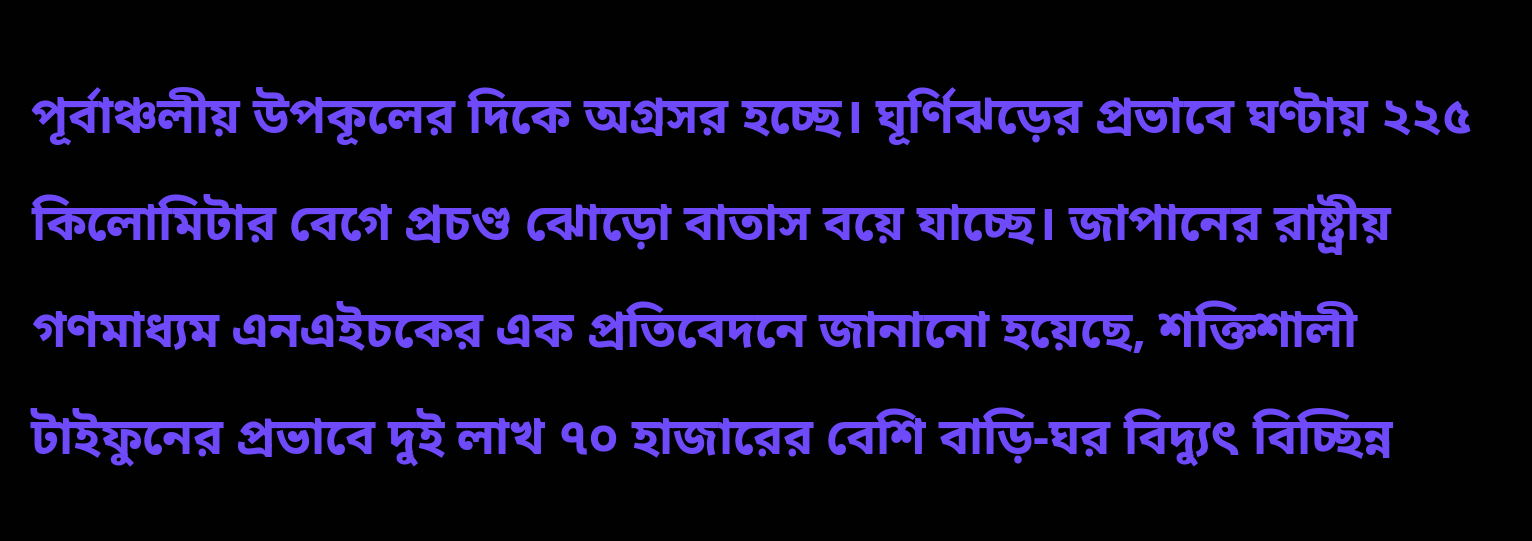পূর্বাঞ্চলীয় উপকূলের দিকে অগ্রসর হচ্ছে। ঘূর্ণিঝড়ের প্রভাবে ঘণ্টায় ২২৫ কিলোমিটার বেগে প্রচণ্ড ঝোড়ো বাতাস বয়ে যাচ্ছে। জাপানের রাষ্ট্রীয় গণমাধ্যম এনএইচকের এক প্রতিবেদনে জানানো হয়েছে, শক্তিশালী টাইফুনের প্রভাবে দুই লাখ ৭০ হাজারের বেশি বাড়ি-ঘর বিদ্যুৎ বিচ্ছিন্ন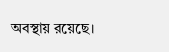অবস্থায় রয়েছে।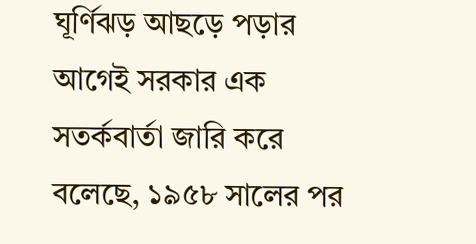ঘূর্ণিঝড় আছড়ে পড়ার আগেই সরকার এক সতর্কবার্তা জারি করে বলেছে, ১৯৫৮ সালের পর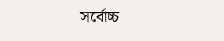সর্বোচ্চ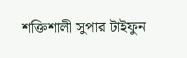শক্তিশালী সুপার টাইফুন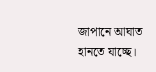জাপানে আঘাত হানতে যাচ্ছে।